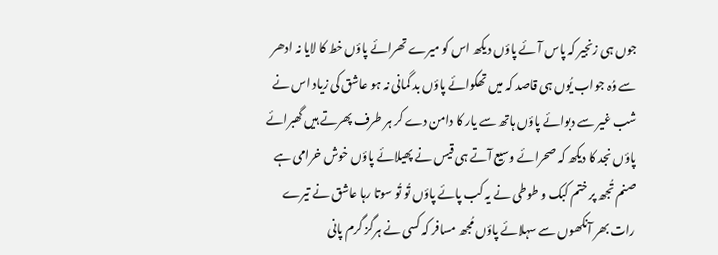جوں ہی زنجیر کہ پاس آئے پاؤں دیکھ اس کو میرے تھرائے پاؤں خط کا لایا نہ ادھر سے وُہ جواب یُوں ہی قاصد کہ میں تھکوائے پاؤں بد گمانی نہ ہو عاشق کی زیاد اس نے شب غیر سے دبوائے پاؤں ہاتھ سے یار کا دامن دے کر ہر طرف پھرتے ہیں گھبرائے پاؤں نجد کا دیکھ کہ صحرائے وسیع آتے ہی قیس نے پھیلائے پاؤں خوش خرامی ہے صنم تُجھ پر ختم کبک و طوطی نے یہ کب پائے پاؤں تُو تُو سوتا رہا عاشق نے تیرے رات بھر آنکھوں سے سہلائے پاؤں مُجھ مسافر کہ کسی نے ہرگز گرم پانی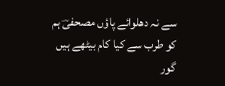سے نہ دھلوائے پاؤں مصحفیؔ ہم کو طرب سے کیا کام بیٹھے ہیں گور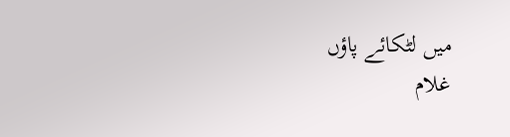میں لٹکائے پاؤں
غلام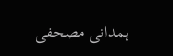ہمدانی مصحفی